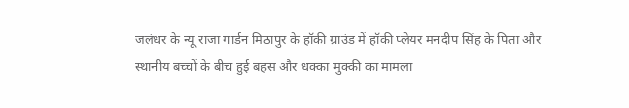जलंधर के न्यू राजा गार्डन मिठापुर के हॉकी ग्राउंड में हॉकी प्लेयर मनदीप सिंह के पिता और स्थानीय बच्चों के बीच हुई बहस और धक्का मुक्की का मामला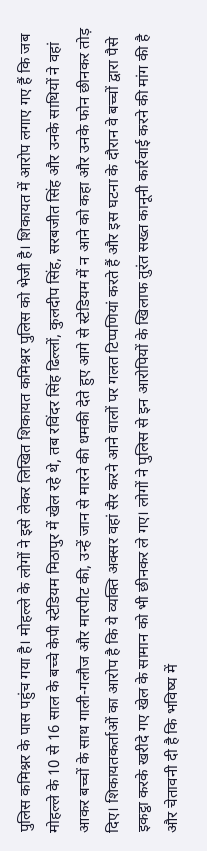पुलिस कमिश्नर के पास पहुंच गया है। मोहल्ले के लोगों ने इसे लेकर लिखित शिकायत कमिश्नर पुलिस को भेजी है। शिकायत में आरोप लगाए गए हैं कि जब मोहल्ले के 10 से 16 साल के बच्चे केपी स्टेडियम मिठापुर में खेल रहे थे, तब रविंदर सिंह ढिल्लों, कुलदीप सिंह, सरबजीत सिंह और उनके साथियों ने वहां आकर बच्चों के साथ गाली-गलौज और मारपीट की, उन्हें जान से मारने की धमकी देते हुए आगे से स्टेडियम में न आने को कहा और उनके फोन छीनकर तोड़ दिए। शिकायतकर्ताओं का आरोप है कि ये व्यक्ति अक्सर वहां सैर करने आने वालों पर गलत टिप्पणियां करते हैं और इस घटना के दौरान वे बच्चों द्वारा पैसे इकट्ठा करके खरीदे गए खेल के सामान को भी छीनकर ले गए। लोगों ने पुलिस से इन आरोपियों के खिलाफ तुरंत सख्त कानूनी कार्रवाई करने की मांग की है और चेतावनी दी है कि भविष्य में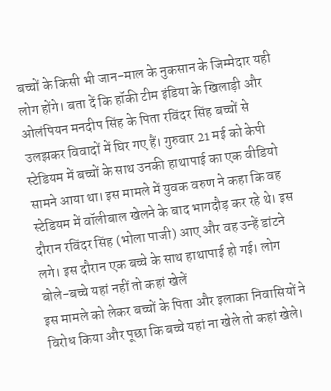बच्चों के किसी भी जान-माल के नुकसान के जिम्मेदार यही लोग होंगे। बता दें कि हॉकी टीम इंडिया के खिलाड़ी और ओलंपियन मनदीप सिंह के पिता रविंदर सिंह बच्चों से उलझकर विवादों में घिर गए हैं। गुरुवार 21 मई को केपी स्टेडियम में बच्चों के साथ उनकी हाथापाई का एक वीडियो सामने आया था। इस मामले में युवक वरुण ने कहा कि वह स्टेडियम में वॉलीबाल खेलने के बाद भागदौड़ कर रहे थे। इस दौरान रविंदर सिंह (भोला पाजी) आए और वह उन्हें डांटने लगे। इस दौरान एक बच्चे के साथ हाथापाई हो गई। लोग बोले-बच्चे यहां नहीं तो कहां खेलें
इस मामले को लेकर बच्चों के पिता और इलाका निवासियों ने विरोध किया और पूछा कि बच्चे यहां ना खेले तो कहां खेले।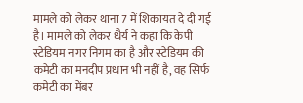मामले को लेकर थाना 7 में शिकायत दे दी गई है। मामले को लेकर धैर्य ने कहा कि केपी स्टेडियम नगर निगम का है और स्टेडियम की कमेटी का मनदीप प्रधान भी नहीं है, वह सिर्फ कमेटी का मेंबर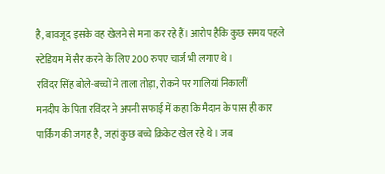है, बावजूद इसके वह खेलने से मना कर रहे हैं। आरोप हैकि कुछ समय पहले स्टेडियम में सैर करने के लिए 200 रुपए चार्ज भी लगाए थे।
रविंदर सिंह बोले-बच्चों ने ताला तोड़ा, रोकने पर गालियां निकालीं
मनदीप के पिता रविंदर ने अपनी सफाई में कहा कि मैदान के पास ही कार पार्किंग की जगह है, जहां कुछ बच्चे क्रिकेट खेल रहे थे। जब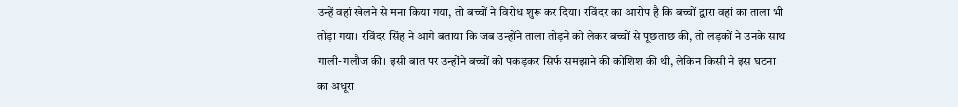उन्हें वहां खेलने से मना किया गया, तो बच्चों ने विरोध शुरू कर दिया। रविंदर का आरोप है कि बच्चों द्वारा वहां का ताला भी तोड़ा गया। रविंदर सिंह ने आगे बताया कि जब उन्होंने ताला तोड़ने को लेकर बच्चों से पूछताछ की, तो लड़कों ने उनके साथ गाली-गलौज की। इसी बात पर उन्होंने बच्चों को पकड़कर सिर्फ समझाने की कोशिश की थी, लेकिन किसी ने इस घटना का अधूरा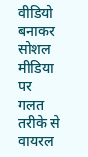वीडियो बनाकर सोशल मीडिया पर गलत तरीके से वायरल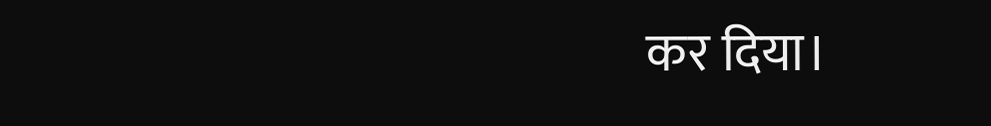कर दिया।